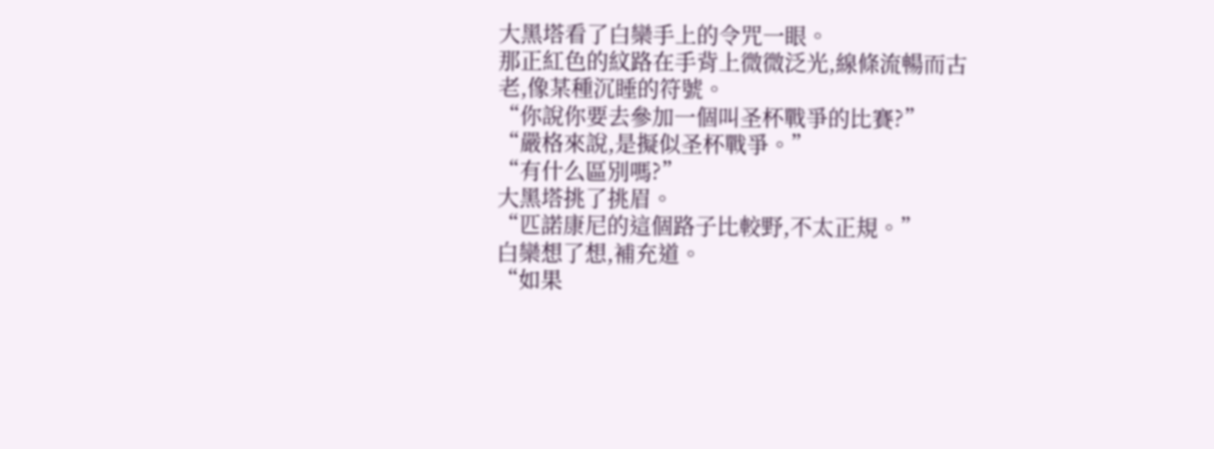大黑塔看了白欒手上的令咒一眼。
那正紅色的紋路在手背上微微泛光,線條流暢而古老,像某種沉睡的符號。
“你說你要去參加一個叫圣杯戰爭的比賽?”
“嚴格來說,是擬似圣杯戰爭。”
“有什么區別嗎?”
大黑塔挑了挑眉。
“匹諾康尼的這個路子比較野,不太正規。”
白欒想了想,補充道。
“如果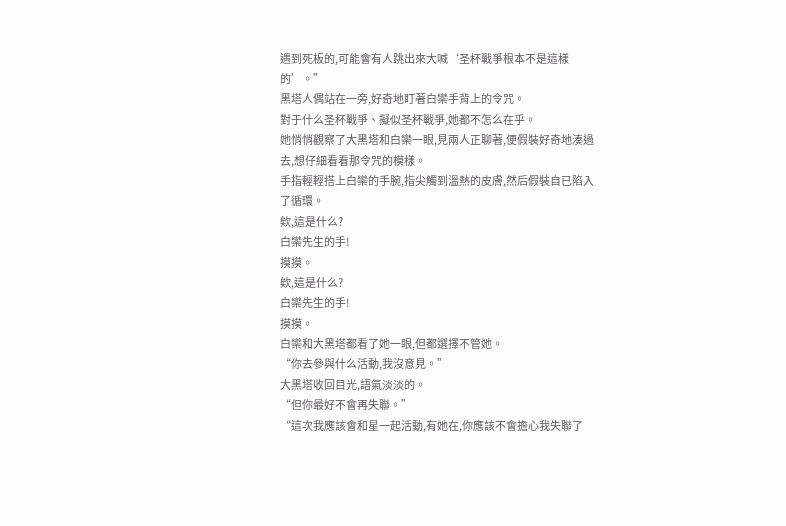遇到死板的,可能會有人跳出來大喊‘圣杯戰爭根本不是這樣的’。”
黑塔人偶站在一旁,好奇地盯著白欒手背上的令咒。
對于什么圣杯戰爭、擬似圣杯戰爭,她都不怎么在乎。
她悄悄觀察了大黑塔和白欒一眼,見兩人正聊著,便假裝好奇地湊過去,想仔細看看那令咒的模樣。
手指輕輕搭上白欒的手腕,指尖觸到溫熱的皮膚,然后假裝自已陷入了循環。
欸,這是什么?
白欒先生的手!
摸摸。
欸,這是什么?
白欒先生的手!
摸摸。
白欒和大黑塔都看了她一眼,但都選擇不管她。
“你去參與什么活動,我沒意見。”
大黑塔收回目光,語氣淡淡的。
“但你最好不會再失聯。”
“這次我應該會和星一起活動,有她在,你應該不會擔心我失聯了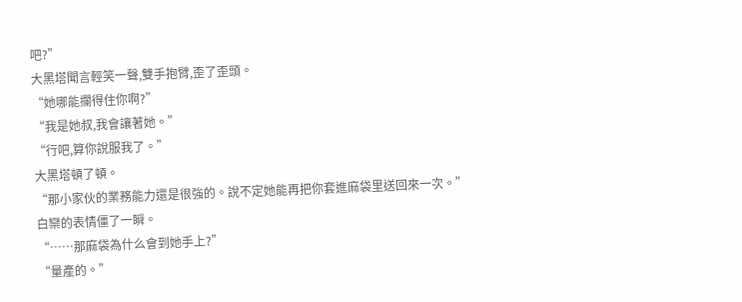吧?”
大黑塔聞言輕笑一聲,雙手抱臂,歪了歪頭。
“她哪能攔得住你啊?”
“我是她叔,我會讓著她。”
“行吧,算你說服我了。”
大黑塔頓了頓。
“那小家伙的業務能力還是很強的。說不定她能再把你套進麻袋里送回來一次。”
白欒的表情僵了一瞬。
“……那麻袋為什么會到她手上?”
“量產的。”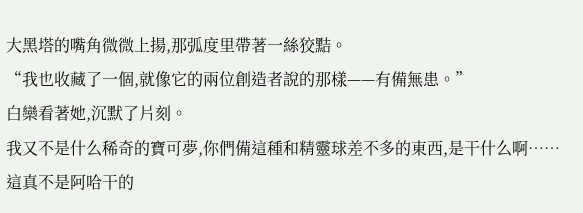大黑塔的嘴角微微上揚,那弧度里帶著一絲狡黠。
“我也收藏了一個,就像它的兩位創造者說的那樣——有備無患。”
白欒看著她,沉默了片刻。
我又不是什么稀奇的寶可夢,你們備這種和精靈球差不多的東西,是干什么啊……
這真不是阿哈干的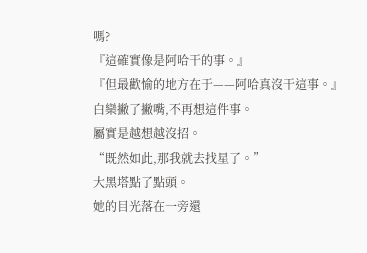嗎?
『這確實像是阿哈干的事。』
『但最歡愉的地方在于——阿哈真沒干這事。』
白欒撇了撇嘴,不再想這件事。
屬實是越想越沒招。
“既然如此,那我就去找星了。”
大黑塔點了點頭。
她的目光落在一旁還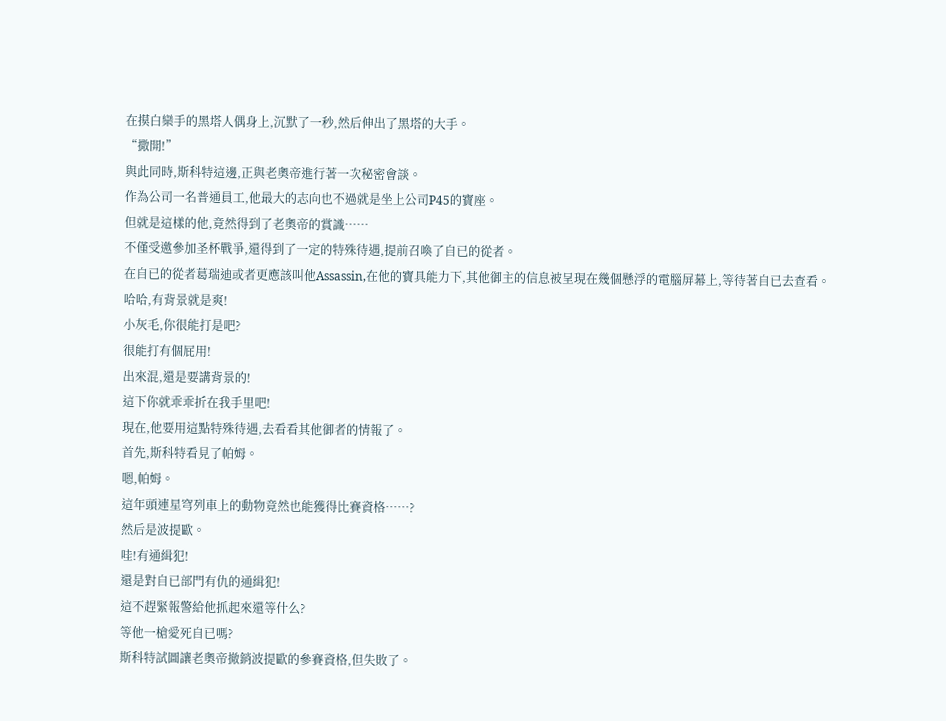在摸白欒手的黑塔人偶身上,沉默了一秒,然后伸出了黑塔的大手。
“撒開!”
與此同時,斯科特這邊,正與老奧帝進行著一次秘密會談。
作為公司一名普通員工,他最大的志向也不過就是坐上公司P45的寶座。
但就是這樣的他,竟然得到了老奧帝的賞識……
不僅受邀參加圣杯戰爭,還得到了一定的特殊待遇,提前召喚了自已的從者。
在自已的從者葛瑞迪或者更應該叫他Assassin,在他的寶具能力下,其他御主的信息被呈現在幾個懸浮的電腦屏幕上,等待著自已去查看。
哈哈,有背景就是爽!
小灰毛,你很能打是吧?
很能打有個屁用!
出來混,還是要講背景的!
這下你就乖乖折在我手里吧!
現在,他要用這點特殊待遇,去看看其他御者的情報了。
首先,斯科特看見了帕姆。
嗯,帕姆。
這年頭連星穹列車上的動物竟然也能獲得比賽資格……?
然后是波提歐。
哇!有通緝犯!
還是對自已部門有仇的通緝犯!
這不趕緊報警給他抓起來還等什么?
等他一槍愛死自已嗎?
斯科特試圖讓老奧帝撤銷波提歐的參賽資格,但失敗了。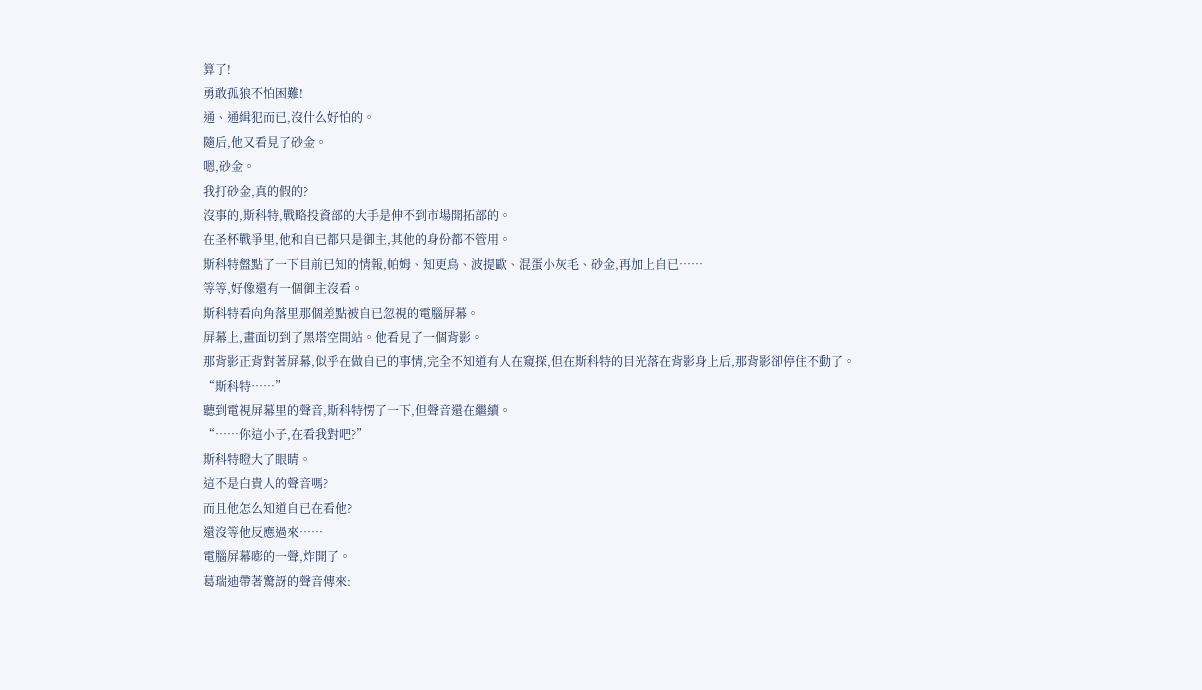算了!
勇敢孤狼不怕困難!
通、通緝犯而已,沒什么好怕的。
隨后,他又看見了砂金。
嗯,砂金。
我打砂金,真的假的?
沒事的,斯科特,戰略投資部的大手是伸不到市場開拓部的。
在圣杯戰爭里,他和自已都只是御主,其他的身份都不管用。
斯科特盤點了一下目前已知的情報,帕姆、知更鳥、波提歐、混蛋小灰毛、砂金,再加上自已……
等等,好像還有一個御主沒看。
斯科特看向角落里那個差點被自已忽視的電腦屏幕。
屏幕上,畫面切到了黑塔空間站。他看見了一個背影。
那背影正背對著屏幕,似乎在做自已的事情,完全不知道有人在窺探,但在斯科特的目光落在背影身上后,那背影卻停住不動了。
“斯科特……”
聽到電視屏幕里的聲音,斯科特愣了一下,但聲音還在繼續。
“……你這小子,在看我對吧?”
斯科特瞪大了眼睛。
這不是白貴人的聲音嗎?
而且他怎么知道自已在看他?
還沒等他反應過來……
電腦屏幕嘭的一聲,炸開了。
葛瑞迪帶著驚訝的聲音傳來: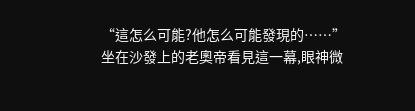“這怎么可能?他怎么可能發現的……”
坐在沙發上的老奧帝看見這一幕,眼神微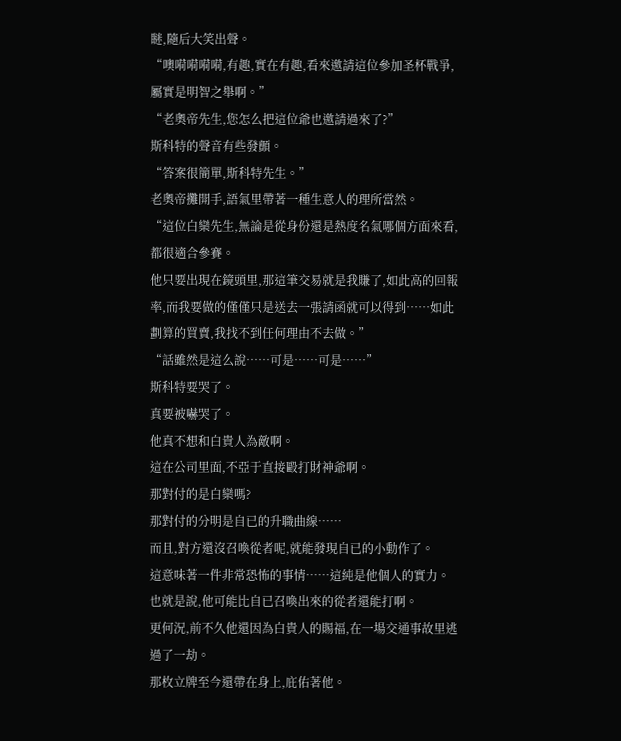瞇,隨后大笑出聲。
“噢嗬嗬嗬嗬,有趣,實在有趣,看來邀請這位參加圣杯戰爭,屬實是明智之舉啊。”
“老奧帝先生,您怎么把這位爺也邀請過來了?”
斯科特的聲音有些發顫。
“答案很簡單,斯科特先生。”
老奧帝攤開手,語氣里帶著一種生意人的理所當然。
“這位白欒先生,無論是從身份還是熱度名氣哪個方面來看,都很適合參賽。
他只要出現在鏡頭里,那這筆交易就是我賺了,如此高的回報率,而我要做的僅僅只是送去一張請函就可以得到……如此劃算的買賣,我找不到任何理由不去做。”
“話雖然是這么說……可是……可是……”
斯科特要哭了。
真要被嚇哭了。
他真不想和白貴人為敵啊。
這在公司里面,不亞于直接毆打財神爺啊。
那對付的是白欒嗎?
那對付的分明是自已的升職曲線……
而且,對方還沒召喚從者呢,就能發現自已的小動作了。
這意味著一件非常恐怖的事情……這純是他個人的實力。
也就是說,他可能比自已召喚出來的從者還能打啊。
更何況,前不久他還因為白貴人的賜福,在一場交通事故里逃過了一劫。
那枚立牌至今還帶在身上,庇佑著他。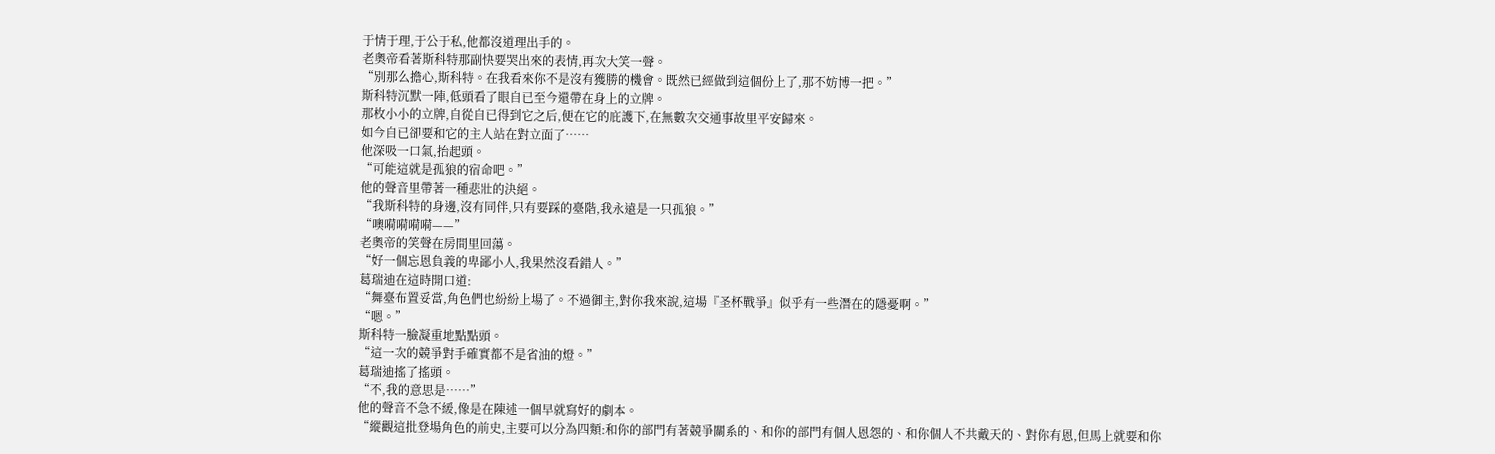于情于理,于公于私,他都沒道理出手的。
老奧帝看著斯科特那副快要哭出來的表情,再次大笑一聲。
“別那么擔心,斯科特。在我看來你不是沒有獲勝的機會。既然已經做到這個份上了,那不妨博一把。”
斯科特沉默一陣,低頭看了眼自已至今還帶在身上的立牌。
那枚小小的立牌,自從自已得到它之后,便在它的庇護下,在無數次交通事故里平安歸來。
如今自已卻要和它的主人站在對立面了……
他深吸一口氣,抬起頭。
“可能這就是孤狼的宿命吧。”
他的聲音里帶著一種悲壯的決絕。
“我斯科特的身邊,沒有同伴,只有要踩的臺階,我永遠是一只孤狼。”
“噢嗬嗬嗬嗬——”
老奧帝的笑聲在房間里回蕩。
“好一個忘恩負義的卑鄙小人,我果然沒看錯人。”
葛瑞迪在這時開口道:
“舞臺布置妥當,角色們也紛紛上場了。不過御主,對你我來說,這場『圣杯戰爭』似乎有一些潛在的隱憂啊。”
“嗯。”
斯科特一臉凝重地點點頭。
“這一次的競爭對手確實都不是省油的燈。”
葛瑞迪搖了搖頭。
“不,我的意思是……”
他的聲音不急不緩,像是在陳述一個早就寫好的劇本。
“縱觀這批登場角色的前史,主要可以分為四類:和你的部門有著競爭關系的、和你的部門有個人恩怨的、和你個人不共戴天的、對你有恩,但馬上就要和你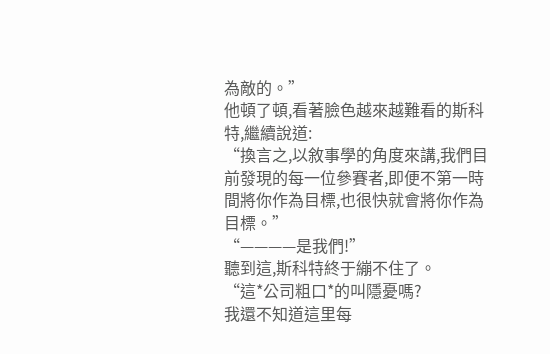為敵的。”
他頓了頓,看著臉色越來越難看的斯科特,繼續說道:
“換言之,以敘事學的角度來講,我們目前發現的每一位參賽者,即便不第一時間將你作為目標,也很快就會將你作為目標。”
“————是我們!”
聽到這,斯科特終于繃不住了。
“這*公司粗口*的叫隱憂嗎?
我還不知道這里每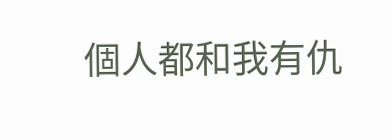個人都和我有仇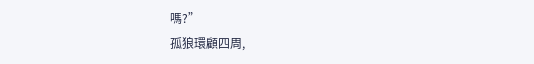嗎?”
孤狼環顧四周,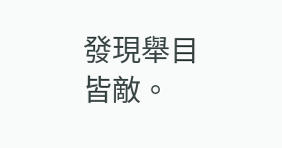發現舉目皆敵。